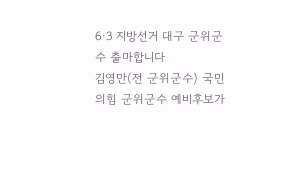6·3 지방선거 대구 군위군수 출마합니다
김영만(전 군위군수) 국민의힘 군위군수 예비후보가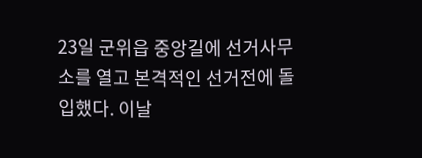23일 군위읍 중앙길에 선거사무소를 열고 본격적인 선거전에 돌입했다. 이날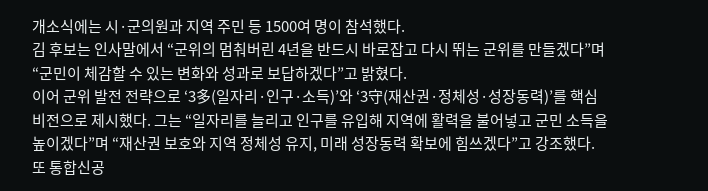개소식에는 시·군의원과 지역 주민 등 1500여 명이 참석했다.
김 후보는 인사말에서 “군위의 멈춰버린 4년을 반드시 바로잡고 다시 뛰는 군위를 만들겠다”며 “군민이 체감할 수 있는 변화와 성과로 보답하겠다”고 밝혔다.
이어 군위 발전 전략으로 ‘3多(일자리·인구·소득)’와 ‘3守(재산권·정체성·성장동력)’를 핵심 비전으로 제시했다. 그는 “일자리를 늘리고 인구를 유입해 지역에 활력을 불어넣고 군민 소득을 높이겠다”며 “재산권 보호와 지역 정체성 유지, 미래 성장동력 확보에 힘쓰겠다”고 강조했다.
또 통합신공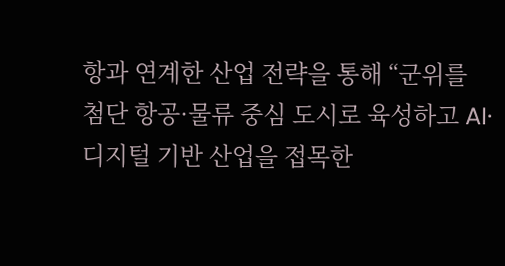항과 연계한 산업 전략을 통해 “군위를 첨단 항공·물류 중심 도시로 육성하고 AI·디지털 기반 산업을 접목한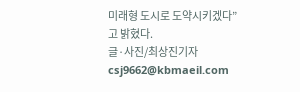미래형 도시로 도약시키겠다”고 밝혔다.
글·사진/최상진기자 csj9662@kbmaeil.com